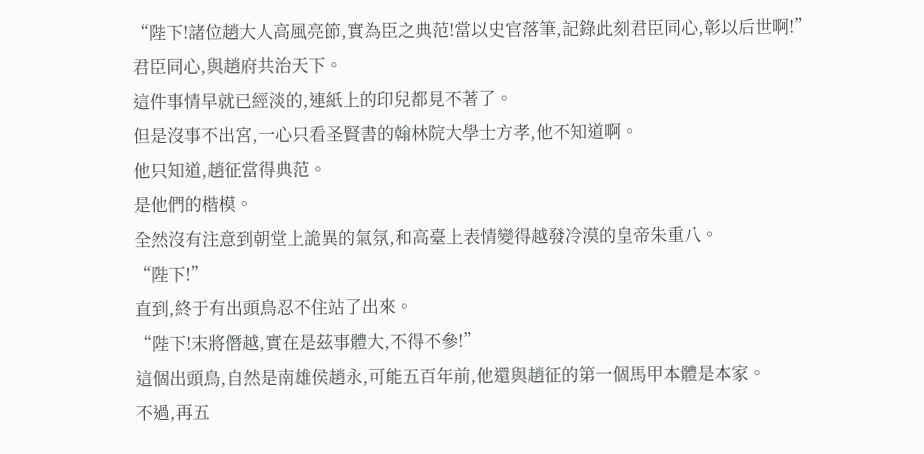“陛下!諸位趙大人高風亮節,實為臣之典范!當以史官落筆,記錄此刻君臣同心,彰以后世啊!”
君臣同心,與趙府共治天下。
這件事情早就已經淡的,連紙上的印兒都見不著了。
但是沒事不出宮,一心只看圣賢書的翰林院大學士方孝,他不知道啊。
他只知道,趙征當得典范。
是他們的楷模。
全然沒有注意到朝堂上詭異的氣氛,和高臺上表情變得越發冷漠的皇帝朱重八。
“陛下!”
直到,終于有出頭鳥忍不住站了出來。
“陛下!末將僭越,實在是茲事體大,不得不參!”
這個出頭鳥,自然是南雄侯趙永,可能五百年前,他還與趙征的第一個馬甲本體是本家。
不過,再五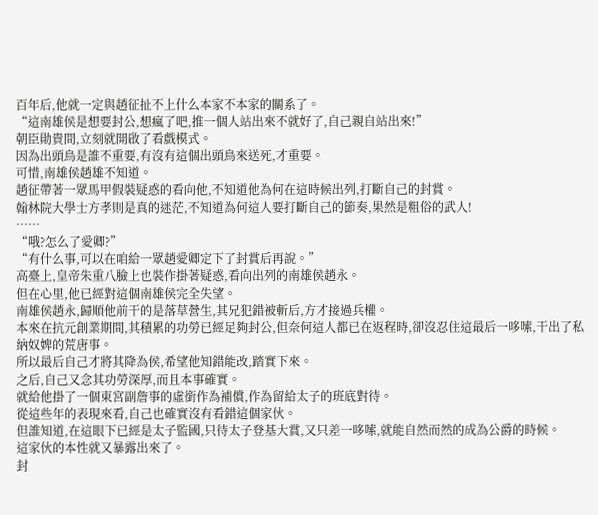百年后,他就一定與趙征扯不上什么本家不本家的關系了。
“這南雄侯是想要封公,想瘋了吧,推一個人站出來不就好了,自己親自站出來!”
朝臣勛貴間,立刻就開啟了看戲模式。
因為出頭鳥是誰不重要,有沒有這個出頭鳥來送死,才重要。
可惜,南雄侯趙雄不知道。
趙征帶著一眾馬甲假裝疑惑的看向他,不知道他為何在這時候出列,打斷自己的封賞。
翰林院大學士方孝則是真的迷茫,不知道為何這人要打斷自己的節奏,果然是粗俗的武人!
……
“哦?怎么了愛卿?”
“有什么事,可以在咱給一眾趙愛卿定下了封賞后再說。”
高臺上,皇帝朱重八臉上也裝作掛著疑惑,看向出列的南雄侯趙永。
但在心里,他已經對這個南雄侯完全失望。
南雄侯趙永,歸順他前干的是落草營生,其兄犯錯被斬后,方才接過兵權。
本來在抗元創業期間,其積累的功勞已經足夠封公,但奈何這人都已在返程時,卻沒忍住這最后一哆嗦,干出了私納奴婢的荒唐事。
所以最后自己才將其降為侯,希望他知錯能改,踏實下來。
之后,自己又念其功勞深厚,而且本事確實。
就給他掛了一個東宮副詹事的虛銜作為補償,作為留給太子的班底對待。
從這些年的表現來看,自己也確實沒有看錯這個家伙。
但誰知道,在這眼下已經是太子監國,只待太子登基大賞,又只差一哆嗦,就能自然而然的成為公爵的時候。
這家伙的本性就又暴露出來了。
封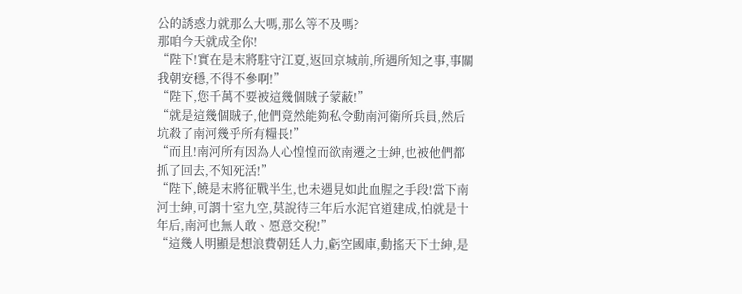公的誘惑力就那么大嗎,那么等不及嗎?
那咱今天就成全你!
“陛下!實在是末將駐守江夏,返回京城前,所遇所知之事,事關我朝安穩,不得不參啊!”
“陛下,您千萬不要被這幾個賊子蒙蔽!”
“就是這幾個賊子,他們竟然能夠私令動南河衛所兵員,然后坑殺了南河幾乎所有糧長!”
“而且!南河所有因為人心惶惶而欲南遷之士紳,也被他們都抓了回去,不知死活!”
“陛下,饒是末將征戰半生,也未遇見如此血腥之手段!當下南河士紳,可謂十室九空,莫說待三年后水泥官道建成,怕就是十年后,南河也無人敢、愿意交稅!”
“這幾人明顯是想浪費朝廷人力,虧空國庫,動搖天下士紳,是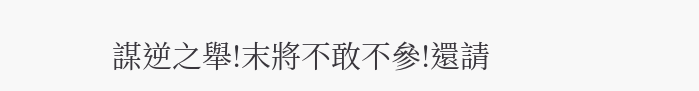謀逆之舉!末將不敢不參!還請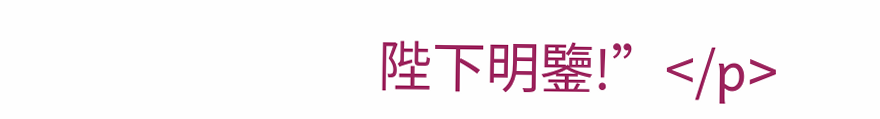陛下明鑒!”</p>